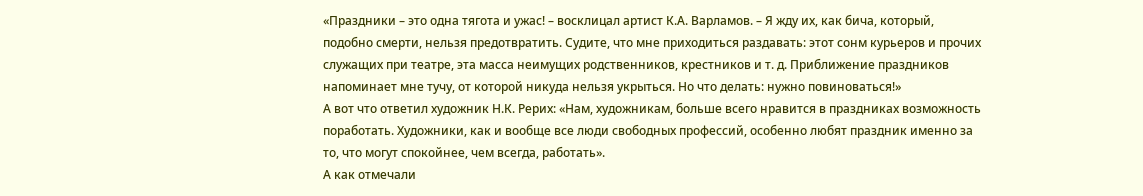«Праздники – это одна тягота и ужас! – восклицал артист К.А. Варламов. – Я жду их, как бича, который, подобно смерти, нельзя предотвратить. Судите, что мне приходиться раздавать: этот сонм курьеров и прочих служащих при театре, эта масса неимущих родственников, крестников и т. д. Приближение праздников напоминает мне тучу, от которой никуда нельзя укрыться. Но что делать: нужно повиноваться!»
А вот что ответил художник Н.К. Рерих: «Нам, художникам, больше всего нравится в праздниках возможность поработать. Художники, как и вообще все люди свободных профессий, особенно любят праздник именно за то, что могут спокойнее, чем всегда, работать».
А как отмечали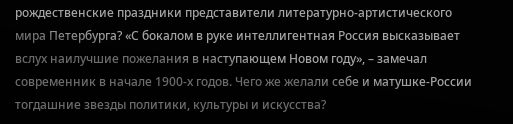рождественские праздники представители литературно-артистического мира Петербурга? «С бокалом в руке интеллигентная Россия высказывает вслух наилучшие пожелания в наступающем Новом году», – замечал современник в начале 1900-х годов. Чего же желали себе и матушке-России тогдашние звезды политики, культуры и искусства?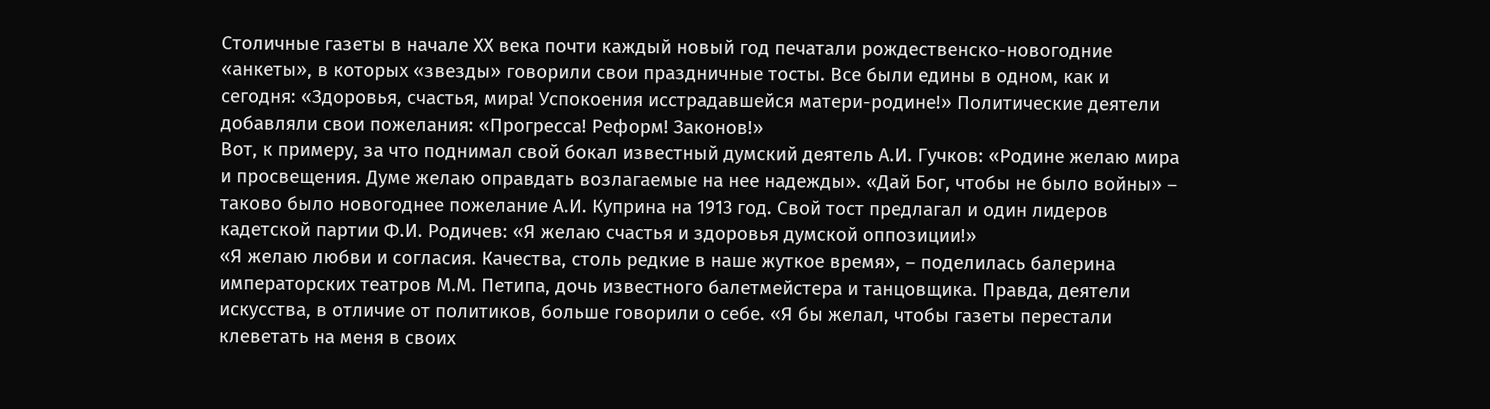Столичные газеты в начале ХХ века почти каждый новый год печатали рождественско-новогодние «анкеты», в которых «звезды» говорили свои праздничные тосты. Все были едины в одном, как и сегодня: «Здоровья, счастья, мира! Успокоения исстрадавшейся матери-родине!» Политические деятели добавляли свои пожелания: «Прогресса! Реформ! Законов!»
Вот, к примеру, за что поднимал свой бокал известный думский деятель А.И. Гучков: «Родине желаю мира и просвещения. Думе желаю оправдать возлагаемые на нее надежды». «Дай Бог, чтобы не было войны» – таково было новогоднее пожелание А.И. Куприна на 1913 год. Свой тост предлагал и один лидеров кадетской партии Ф.И. Родичев: «Я желаю счастья и здоровья думской оппозиции!»
«Я желаю любви и согласия. Качества, столь редкие в наше жуткое время», – поделилась балерина императорских театров М.М. Петипа, дочь известного балетмейстера и танцовщика. Правда, деятели искусства, в отличие от политиков, больше говорили о себе. «Я бы желал, чтобы газеты перестали клеветать на меня в своих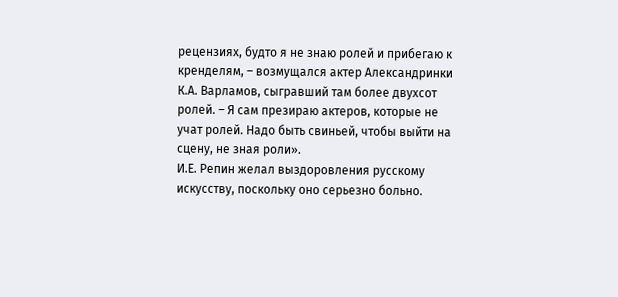рецензиях, будто я не знаю ролей и прибегаю к кренделям, – возмущался актер Александринки К.А. Варламов, сыгравший там более двухсот ролей. – Я сам презираю актеров, которые не учат ролей. Надо быть свиньей, чтобы выйти на сцену, не зная роли».
И.Е. Репин желал выздоровления русскому искусству, поскольку оно серьезно больно.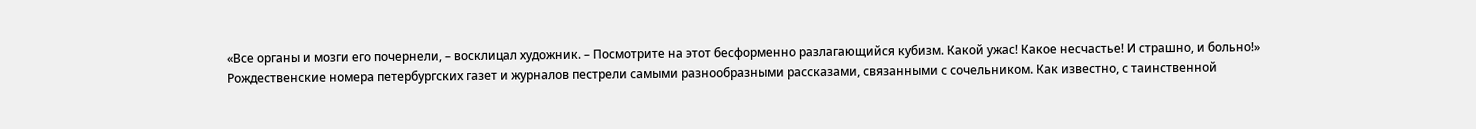«Все органы и мозги его почернели, – восклицал художник. – Посмотрите на этот бесформенно разлагающийся кубизм. Какой ужас! Какое несчастье! И страшно, и больно!»
Рождественские номера петербургских газет и журналов пестрели самыми разнообразными рассказами, связанными с сочельником. Как известно, с таинственной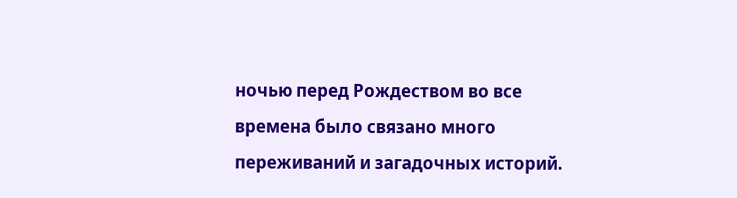ночью перед Рождеством во все времена было связано много переживаний и загадочных историй.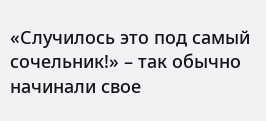«Случилось это под самый сочельник!» – так обычно начинали свое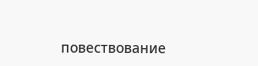повествование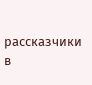рассказчики в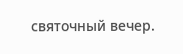святочный вечер.